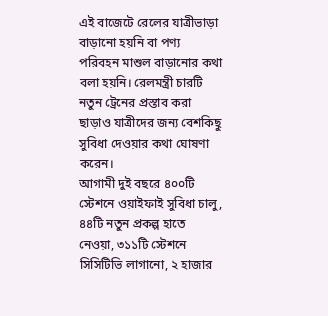এই বাজেটে রেলের যাত্রীভাড়া বাড়ানো হয়নি বা পণ্য পরিবহন মাশুল বাড়ানোর কথা বলা হয়নি। রেলমন্ত্রী চারটি নতুন ট্রেনের প্রস্তাব করা ছাড়াও যাত্রীদের জন্য বেশকিছু সুবিধা দেওয়ার কথা ঘোষণা করেন।
আগামী দুই বছরে ৪০০টি স্টেশনে ওয়াইফাই সুবিধা চালু, ৪৪টি নতুন প্রকল্প হাতে নেওয়া, ৩১১টি স্টেশনে সিসিটিভি লাগানো, ২ হাজার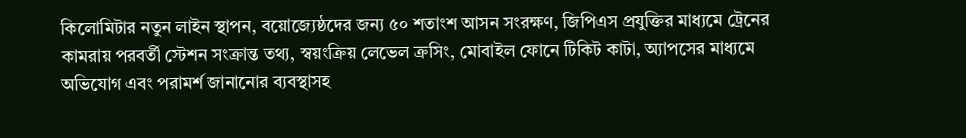কিলোমিটার নতুন লাইন স্থাপন, বয়োজ্যেষ্ঠদের জন্য ৫০ শতাংশ আসন সংরক্ষণ, জিপিএস প্রযুক্তির মাধ্যমে ট্রেনের কামরায় পরবর্তী স্টেশন সংক্রান্ত তথ্য, স্বয়ংক্রিয় লেভেল ক্রসিং, মোবাইল ফোনে টিকিট কাটা, অ্যাপসের মাধ্যমে অভিযোগ এবং পরামর্শ জানানোর ব্যবস্থাসহ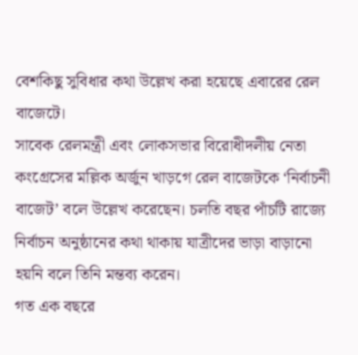বেশকিছু সুবিধার কথা উল্লেখ করা হয়েছে এবারের রেল বাজেটে।
সাবেক রেলমন্ত্রী এবং লোকসভার বিরোধীদলীয় নেতা কংগ্রেসের মল্লিক অর্জুন খাড়গে রেল বাজেটকে ‘নির্বাচনী বাজেট’ বলে উল্লেখ করেছেন। চলতি বছর পাঁচটি রাজ্যে নির্বাচন অনুষ্ঠানের কথা থাকায় যাত্রীদের ভাড়া বাড়ানো হয়নি বলে তিনি মন্তব্য করেন।
গত এক বছরে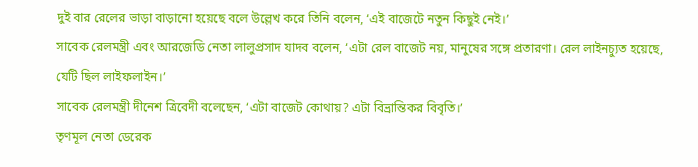দুই বার রেলের ভাড়া বাড়ানো হয়েছে বলে উল্লেখ করে তিনি বলেন, ‘এই বাজেটে নতুন কিছুই নেই।’
সাবেক রেলমন্ত্রী এবং আরজেডি নেতা লালুপ্রসাদ যাদব বলেন, ‘এটা রেল বাজেট নয়, মানুষের সঙ্গে প্রতারণা। রেল লাইনচ্যুত হয়েছে, যেটি ছিল লাইফলাইন।’
সাবেক রেলমন্ত্রী দীনেশ ত্রিবেদী বলেছেন, ‘এটা বাজেট কোথায়? এটা বিভ্রান্তিকর বিবৃতি।’
তৃণমূল নেতা ডেরেক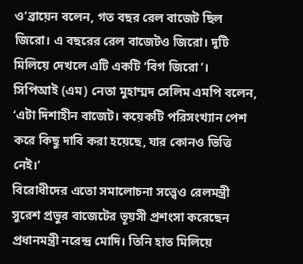ও’ব্রায়েন বলেন, গত বছর রেল বাজেট ছিল জিরো। এ বছরের রেল বাজেটও জিরো। দুটি মিলিয়ে দেখলে এটি একটি ‘বিগ জিরো’।
সিপিআই (এম) নেতা মুহাম্মদ সেলিম এমপি বলেন, ‘এটা দিশাহীন বাজেট। কয়েকটি পরিসংখ্যান পেশ করে কিছু দাবি করা হয়েছে, যার কোনও ভিত্তি নেই।’
বিরোধীদের এতো সমালোচনা সত্ত্বেও রেলমন্ত্রী সুরেশ প্রভুর বাজেটের ভূয়সী প্রশংসা করেছেন প্রধানমন্ত্রী নরেন্দ্র মোদি। তিনি হাত মিলিয়ে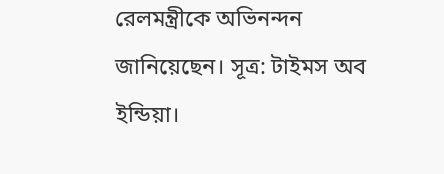রেলমন্ত্রীকে অভিনন্দন জানিয়েছেন। সূত্র: টাইমস অব ইন্ডিয়া।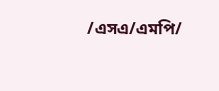/এসএ/এমপি/